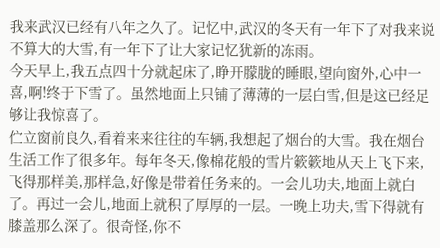我来武汉已经有八年之久了。记忆中,武汉的冬天有一年下了对我来说不算大的大雪,有一年下了让大家记忆犹新的冻雨。
今天早上,我五点四十分就起床了,睁开朦胧的睡眼,望向窗外,心中一喜,啊!终于下雪了。虽然地面上只铺了薄薄的一层白雪,但是这已经足够让我惊喜了。
伫立窗前良久,看着来来往往的车辆,我想起了烟台的大雪。我在烟台生活工作了很多年。每年冬天,像棉花般的雪片簌簌地从天上飞下来,飞得那样美,那样急,好像是带着任务来的。一会儿功夫,地面上就白了。再过一会儿,地面上就积了厚厚的一层。一晚上功夫,雪下得就有膝盖那么深了。很奇怪,你不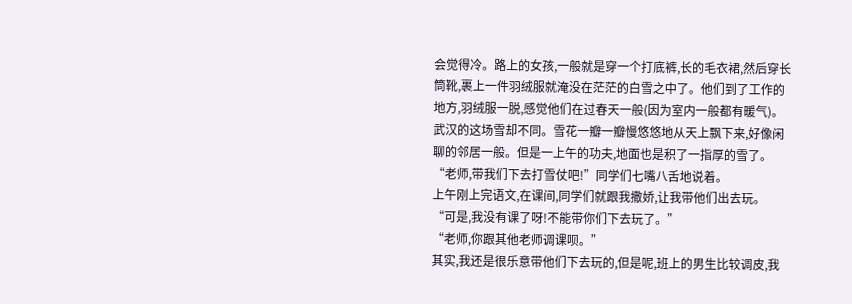会觉得冷。路上的女孩,一般就是穿一个打底裤,长的毛衣裙,然后穿长筒靴,裹上一件羽绒服就淹没在茫茫的白雪之中了。他们到了工作的地方,羽绒服一脱,感觉他们在过春天一般(因为室内一般都有暖气)。
武汉的这场雪却不同。雪花一瓣一瓣慢悠悠地从天上飘下来,好像闲聊的邻居一般。但是一上午的功夫,地面也是积了一指厚的雪了。
“老师,带我们下去打雪仗吧!”同学们七嘴八舌地说着。
上午刚上完语文,在课间,同学们就跟我撒娇,让我带他们出去玩。
“可是,我没有课了呀!不能带你们下去玩了。”
“老师,你跟其他老师调课呗。”
其实,我还是很乐意带他们下去玩的,但是呢,班上的男生比较调皮,我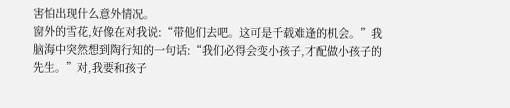害怕出现什么意外情况。
窗外的雪花,好像在对我说:“带他们去吧。这可是千载难逢的机会。”我脑海中突然想到陶行知的一句话:“我们必得会变小孩子,才配做小孩子的先生。”对,我要和孩子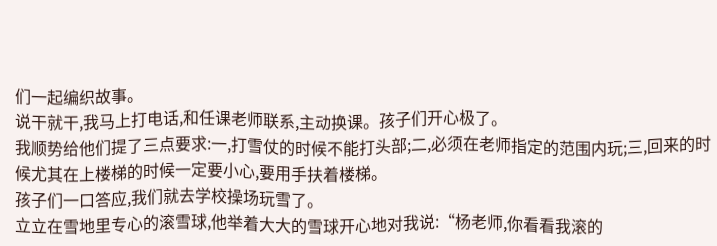们一起编织故事。
说干就干,我马上打电话,和任课老师联系,主动换课。孩子们开心极了。
我顺势给他们提了三点要求:一,打雪仗的时候不能打头部;二,必须在老师指定的范围内玩;三,回来的时候尤其在上楼梯的时候一定要小心,要用手扶着楼梯。
孩子们一口答应,我们就去学校操场玩雪了。
立立在雪地里专心的滚雪球,他举着大大的雪球开心地对我说:“杨老师,你看看我滚的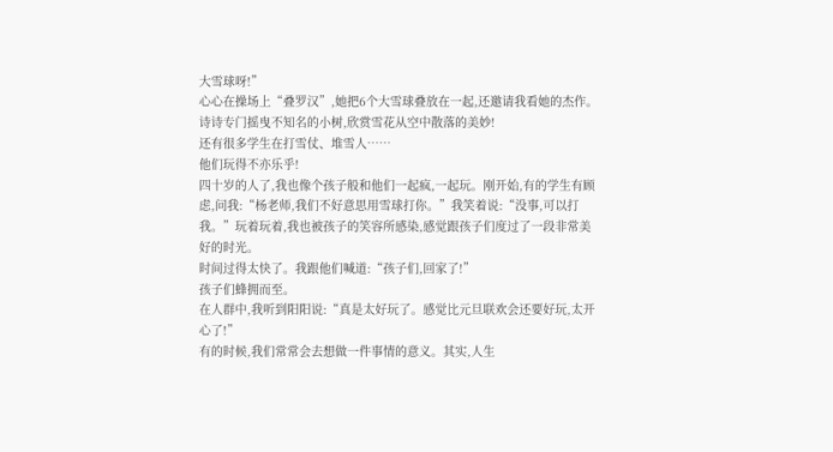大雪球呀!”
心心在操场上“叠罗汉”,她把6个大雪球叠放在一起,还邀请我看她的杰作。
诗诗专门摇曳不知名的小树,欣赏雪花从空中散落的美妙!
还有很多学生在打雪仗、堆雪人……
他们玩得不亦乐乎!
四十岁的人了,我也像个孩子般和他们一起疯,一起玩。刚开始,有的学生有顾虑,问我:“杨老师,我们不好意思用雪球打你。”我笑着说:“没事,可以打我。”玩着玩着,我也被孩子的笑容所感染,感觉跟孩子们度过了一段非常美好的时光。
时间过得太快了。我跟他们喊道:“孩子们,回家了!”
孩子们蜂拥而至。
在人群中,我听到阳阳说:“真是太好玩了。感觉比元旦联欢会还要好玩,太开心了!”
有的时候,我们常常会去想做一件事情的意义。其实,人生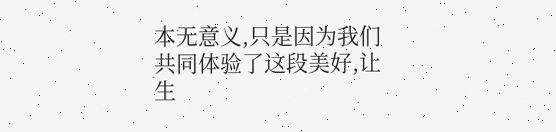本无意义,只是因为我们共同体验了这段美好,让生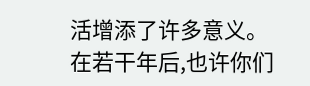活增添了许多意义。在若干年后,也许你们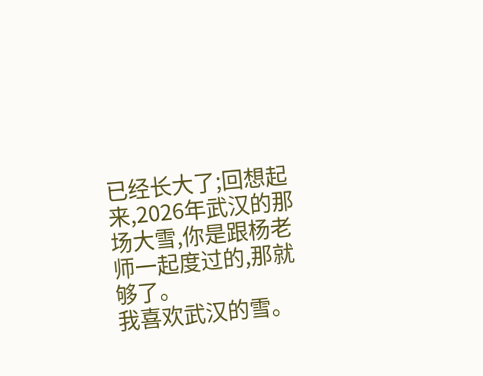已经长大了;回想起来,2026年武汉的那场大雪,你是跟杨老师一起度过的,那就够了。
我喜欢武汉的雪。